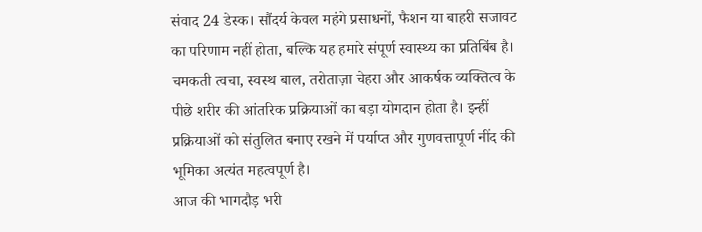संवाद 24 डेस्क। सौंदर्य केवल महंगे प्रसाधनों, फैशन या बाहरी सजावट का परिणाम नहीं होता, बल्कि यह हमारे संपूर्ण स्वास्थ्य का प्रतिबिंब है। चमकती त्वचा, स्वस्थ बाल, तरोताज़ा चेहरा और आकर्षक व्यक्तित्व के पीछे शरीर की आंतरिक प्रक्रियाओं का बड़ा योगदान होता है। इन्हीं प्रक्रियाओं को संतुलित बनाए रखने में पर्याप्त और गुणवत्तापूर्ण नींद की भूमिका अत्यंत महत्वपूर्ण है।
आज की भागदौड़ भरी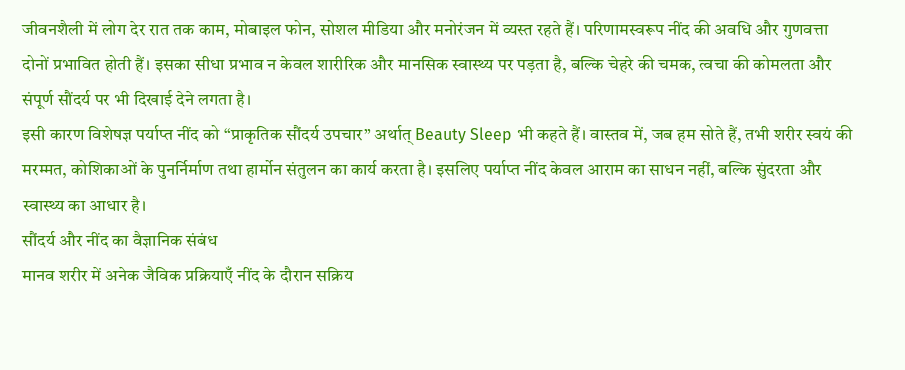जीवनशैली में लोग देर रात तक काम, मोबाइल फोन, सोशल मीडिया और मनोरंजन में व्यस्त रहते हैं। परिणामस्वरूप नींद की अवधि और गुणवत्ता दोनों प्रभावित होती हैं। इसका सीधा प्रभाव न केवल शारीरिक और मानसिक स्वास्थ्य पर पड़ता है, बल्कि चेहरे की चमक, त्वचा की कोमलता और संपूर्ण सौंदर्य पर भी दिखाई देने लगता है।
इसी कारण विशेषज्ञ पर्याप्त नींद को “प्राकृतिक सौंदर्य उपचार” अर्थात् Beauty Sleep भी कहते हैं। वास्तव में, जब हम सोते हैं, तभी शरीर स्वयं की मरम्मत, कोशिकाओं के पुनर्निर्माण तथा हार्मोन संतुलन का कार्य करता है। इसलिए पर्याप्त नींद केवल आराम का साधन नहीं, बल्कि सुंदरता और स्वास्थ्य का आधार है।
सौंदर्य और नींद का वैज्ञानिक संबंध
मानव शरीर में अनेक जैविक प्रक्रियाएँ नींद के दौरान सक्रिय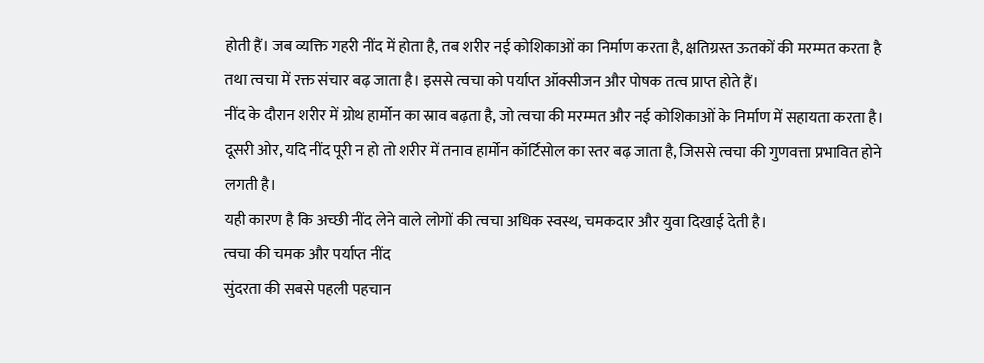होती हैं। जब व्यक्ति गहरी नींद में होता है, तब शरीर नई कोशिकाओं का निर्माण करता है, क्षतिग्रस्त ऊतकों की मरम्मत करता है तथा त्वचा में रक्त संचार बढ़ जाता है। इससे त्वचा को पर्याप्त ऑक्सीजन और पोषक तत्व प्राप्त होते हैं।
नींद के दौरान शरीर में ग्रोथ हार्मोन का स्राव बढ़ता है, जो त्वचा की मरम्मत और नई कोशिकाओं के निर्माण में सहायता करता है। दूसरी ओर, यदि नींद पूरी न हो तो शरीर में तनाव हार्मोन कॉर्टिसोल का स्तर बढ़ जाता है, जिससे त्वचा की गुणवत्ता प्रभावित होने लगती है।
यही कारण है कि अच्छी नींद लेने वाले लोगों की त्वचा अधिक स्वस्थ, चमकदार और युवा दिखाई देती है।
त्वचा की चमक और पर्याप्त नींद
सुंदरता की सबसे पहली पहचान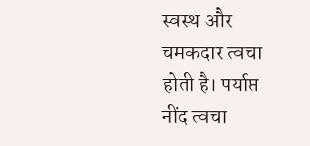स्वस्थ और चमकदार त्वचा होती है। पर्याप्त नींद त्वचा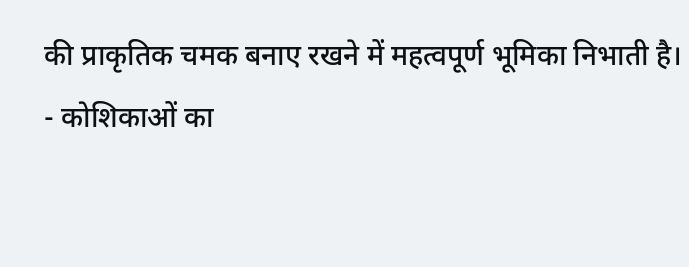की प्राकृतिक चमक बनाए रखने में महत्वपूर्ण भूमिका निभाती है।
- कोशिकाओं का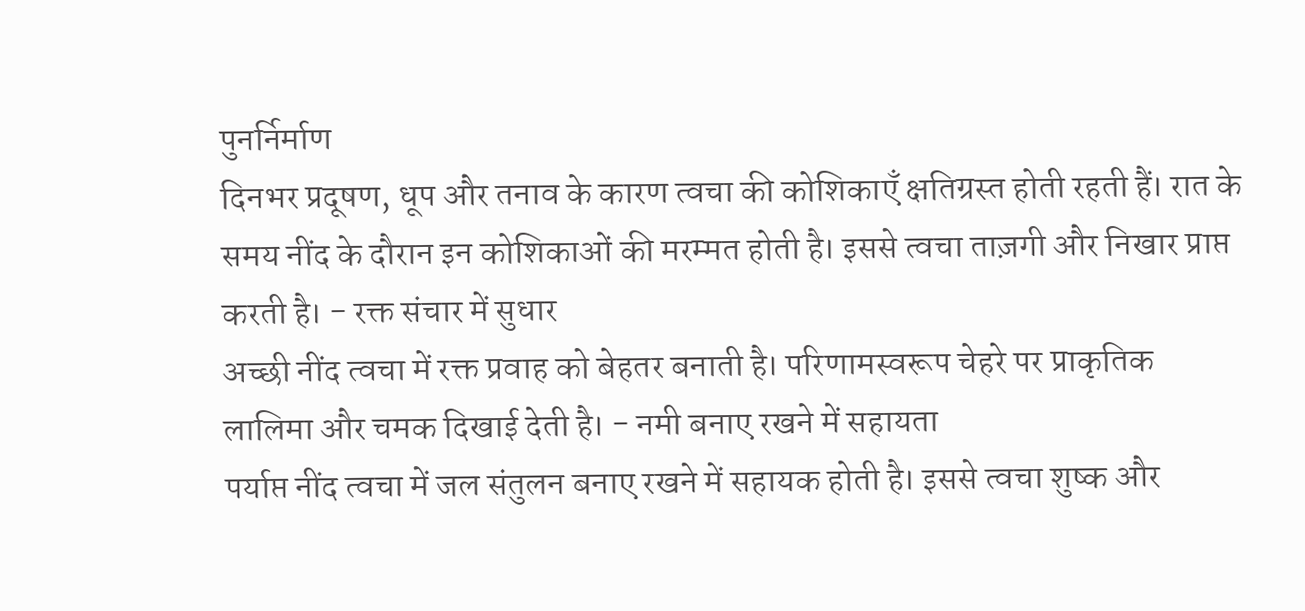पुनर्निर्माण
दिनभर प्रदूषण, धूप और तनाव के कारण त्वचा की कोशिकाएँ क्षतिग्रस्त होती रहती हैं। रात के समय नींद के दौरान इन कोशिकाओं की मरम्मत होती है। इससे त्वचा ताज़गी और निखार प्राप्त करती है। - रक्त संचार में सुधार
अच्छी नींद त्वचा में रक्त प्रवाह को बेहतर बनाती है। परिणामस्वरूप चेहरे पर प्राकृतिक लालिमा और चमक दिखाई देती है। - नमी बनाए रखने में सहायता
पर्याप्त नींद त्वचा में जल संतुलन बनाए रखने में सहायक होती है। इससे त्वचा शुष्क और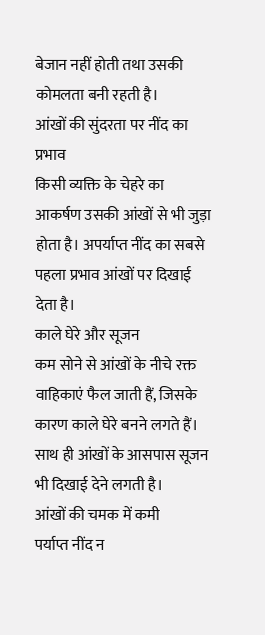बेजान नहीं होती तथा उसकी कोमलता बनी रहती है।
आंखों की सुंदरता पर नींद का प्रभाव
किसी व्यक्ति के चेहरे का आकर्षण उसकी आंखों से भी जुड़ा होता है। अपर्याप्त नींद का सबसे पहला प्रभाव आंखों पर दिखाई देता है।
काले घेरे और सूजन
कम सोने से आंखों के नीचे रक्त वाहिकाएं फैल जाती हैं, जिसके कारण काले घेरे बनने लगते हैं। साथ ही आंखों के आसपास सूजन भी दिखाई देने लगती है।
आंखों की चमक में कमी
पर्याप्त नींद न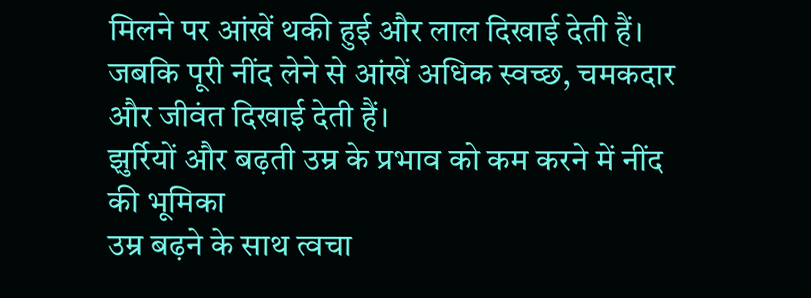मिलने पर आंखें थकी हुई और लाल दिखाई देती हैं। जबकि पूरी नींद लेने से आंखें अधिक स्वच्छ, चमकदार और जीवंत दिखाई देती हैं।
झुर्रियों और बढ़ती उम्र के प्रभाव को कम करने में नींद की भूमिका
उम्र बढ़ने के साथ त्वचा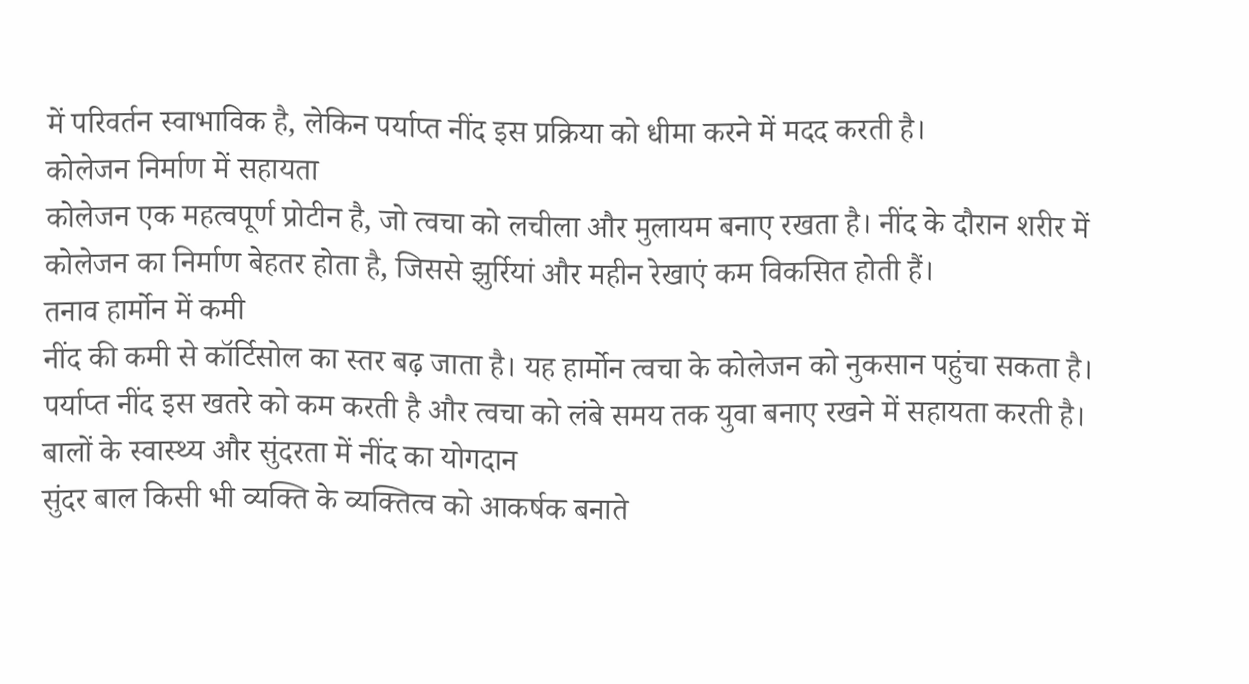में परिवर्तन स्वाभाविक है, लेकिन पर्याप्त नींद इस प्रक्रिया को धीमा करने में मदद करती है।
कोलेजन निर्माण में सहायता
कोलेजन एक महत्वपूर्ण प्रोटीन है, जो त्वचा को लचीला और मुलायम बनाए रखता है। नींद के दौरान शरीर में कोलेजन का निर्माण बेहतर होता है, जिससे झुर्रियां और महीन रेखाएं कम विकसित होती हैं।
तनाव हार्मोन में कमी
नींद की कमी से कॉर्टिसोल का स्तर बढ़ जाता है। यह हार्मोन त्वचा के कोलेजन को नुकसान पहुंचा सकता है। पर्याप्त नींद इस खतरे को कम करती है और त्वचा को लंबे समय तक युवा बनाए रखने में सहायता करती है।
बालों के स्वास्थ्य और सुंदरता में नींद का योगदान
सुंदर बाल किसी भी व्यक्ति के व्यक्तित्व को आकर्षक बनाते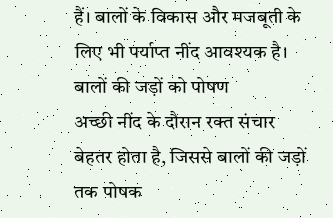हैं। बालों के विकास और मजबूती के लिए भी पर्याप्त नींद आवश्यक है।
बालों की जड़ों को पोषण
अच्छी नींद के दौरान रक्त संचार बेहतर होता है, जिससे बालों की जड़ों तक पोषक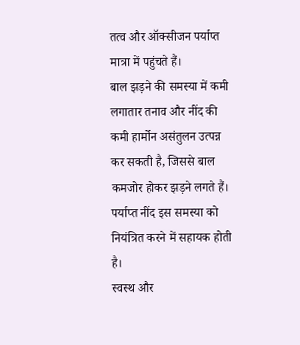तत्व और ऑक्सीजन पर्याप्त मात्रा में पहुंचते हैं।
बाल झड़ने की समस्या में कमी
लगातार तनाव और नींद की कमी हार्मोन असंतुलन उत्पन्न कर सकती है, जिससे बाल कमजोर होकर झड़ने लगते हैं। पर्याप्त नींद इस समस्या को नियंत्रित करने में सहायक होती है।
स्वस्थ और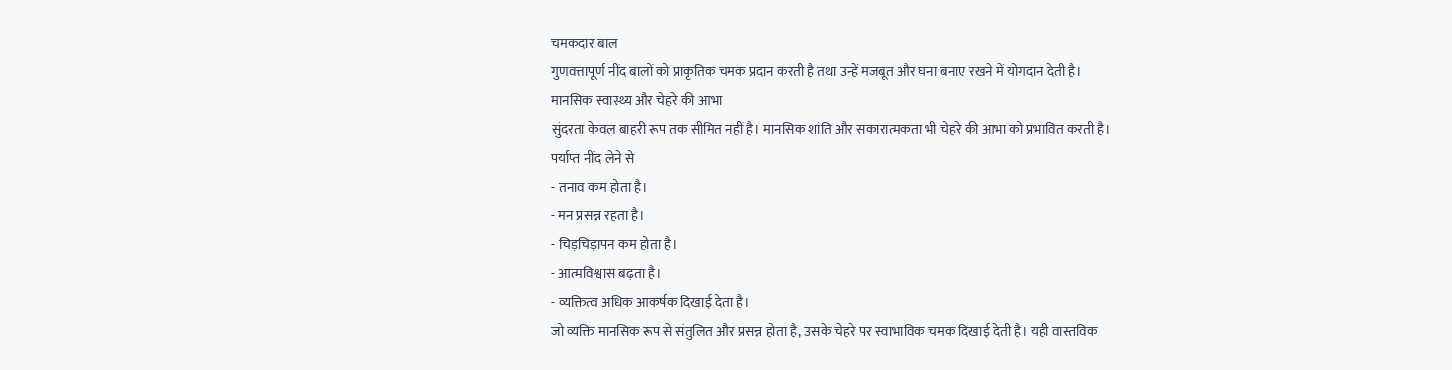चमकदार बाल
गुणवत्तापूर्ण नींद बालों को प्राकृतिक चमक प्रदान करती है तथा उन्हें मजबूत और घना बनाए रखने में योगदान देती है।
मानसिक स्वास्थ्य और चेहरे की आभा
सुंदरता केवल बाहरी रूप तक सीमित नहीं है। मानसिक शांति और सकारात्मकता भी चेहरे की आभा को प्रभावित करती है।
पर्याप्त नींद लेने से
- तनाव कम होता है।
- मन प्रसन्न रहता है।
- चिड़चिड़ापन कम होता है।
- आत्मविश्वास बढ़ता है।
- व्यक्तित्व अधिक आकर्षक दिखाई देता है।
जो व्यक्ति मानसिक रूप से संतुलित और प्रसन्न होता है, उसके चेहरे पर स्वाभाविक चमक दिखाई देती है। यही वास्तविक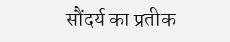सौंदर्य का प्रतीक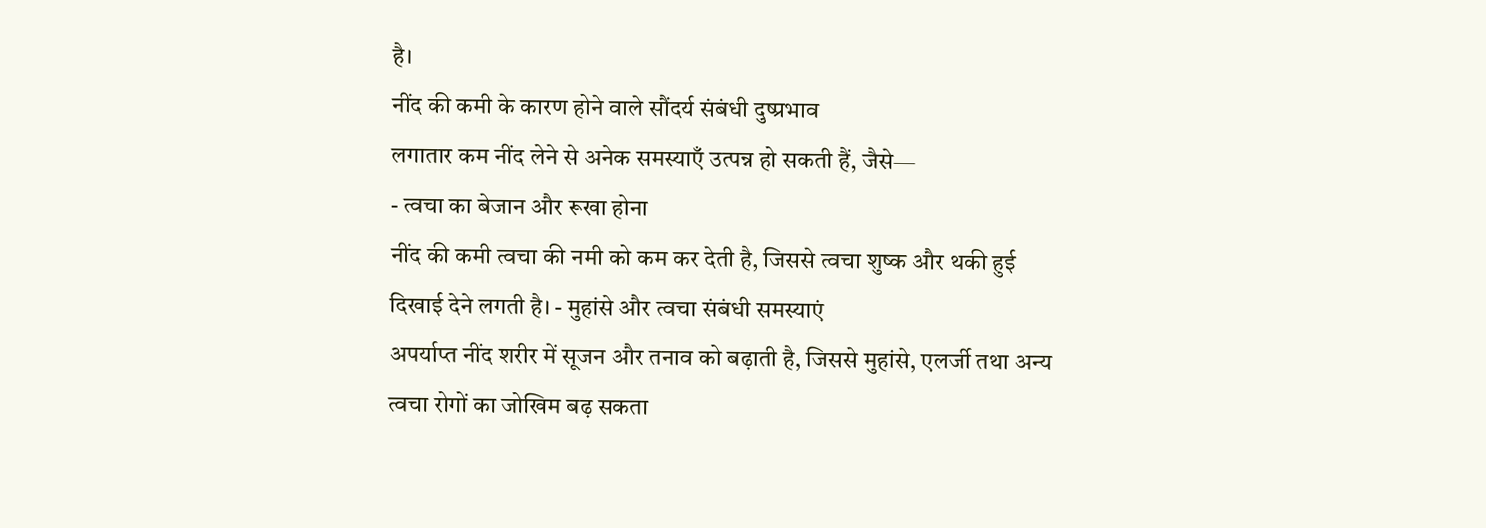है।
नींद की कमी के कारण होने वाले सौंदर्य संबंधी दुष्प्रभाव
लगातार कम नींद लेने से अनेक समस्याएँ उत्पन्न हो सकती हैं, जैसे—
- त्वचा का बेजान और रूखा होना
नींद की कमी त्वचा की नमी को कम कर देती है, जिससे त्वचा शुष्क और थकी हुई दिखाई देने लगती है। - मुहांसे और त्वचा संबंधी समस्याएं
अपर्याप्त नींद शरीर में सूजन और तनाव को बढ़ाती है, जिससे मुहांसे, एलर्जी तथा अन्य त्वचा रोगों का जोखिम बढ़ सकता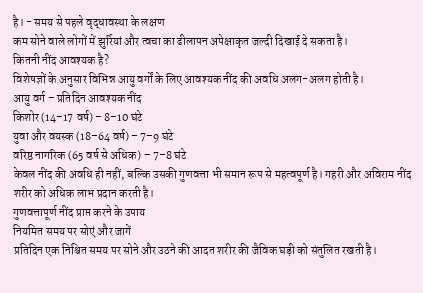है। - समय से पहले वृद्धावस्था के लक्षण
कम सोने वाले लोगों में झुर्रियां और त्वचा का ढीलापन अपेक्षाकृत जल्दी दिखाई दे सकता है।
कितनी नींद आवश्यक है?
विशेषज्ञों के अनुसार विभिन्न आयु वर्गों के लिए आवश्यक नींद की अवधि अलग-अलग होती है।
आयु वर्ग – प्रतिदिन आवश्यक नींद
किशोर (14–17 वर्ष) – 8–10 घंटे
युवा और वयस्क (18–64 वर्ष) – 7–9 घंटे
वरिष्ठ नागरिक (65 वर्ष से अधिक) – 7–8 घंटे
केवल नींद की अवधि ही नहीं, बल्कि उसकी गुणवत्ता भी समान रूप से महत्वपूर्ण है। गहरी और अविराम नींद शरीर को अधिक लाभ प्रदान करती है।
गुणवत्तापूर्ण नींद प्राप्त करने के उपाय
नियमित समय पर सोएं और जागें
प्रतिदिन एक निश्चित समय पर सोने और उठने की आदत शरीर की जैविक घड़ी को संतुलित रखती है।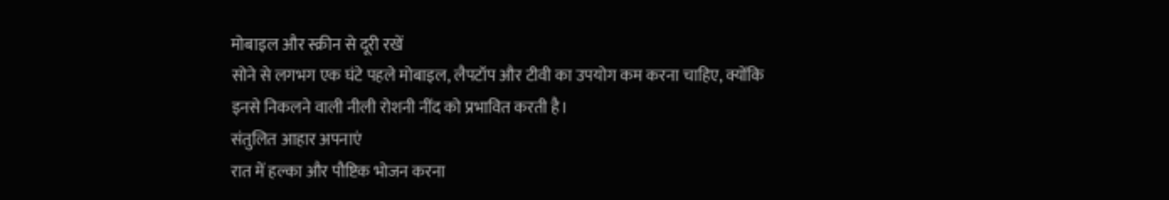मोबाइल और स्क्रीन से दूरी रखें
सोने से लगभग एक घंटे पहले मोबाइल, लैपटॉप और टीवी का उपयोग कम करना चाहिए, क्योंकि इनसे निकलने वाली नीली रोशनी नींद को प्रभावित करती है।
संतुलित आहार अपनाएं
रात में हल्का और पौष्टिक भोजन करना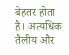बेहतर होता है। अत्यधिक तैलीय और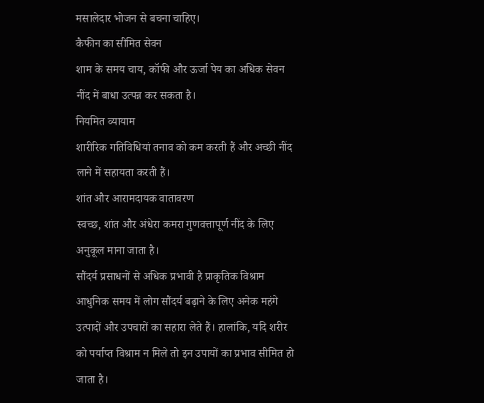मसालेदार भोजन से बचना चाहिए।
कैफीन का सीमित सेवन
शाम के समय चाय, कॉफी और ऊर्जा पेय का अधिक सेवन नींद में बाधा उत्पन्न कर सकता है।
नियमित व्यायाम
शारीरिक गतिविधियां तनाव को कम करती हैं और अच्छी नींद लाने में सहायता करती हैं।
शांत और आरामदायक वातावरण
स्वच्छ, शांत और अंधेरा कमरा गुणवत्तापूर्ण नींद के लिए अनुकूल माना जाता है।
सौंदर्य प्रसाधनों से अधिक प्रभावी है प्राकृतिक विश्राम
आधुनिक समय में लोग सौंदर्य बढ़ाने के लिए अनेक महंगे उत्पादों और उपचारों का सहारा लेते हैं। हालांकि, यदि शरीर को पर्याप्त विश्राम न मिले तो इन उपायों का प्रभाव सीमित हो जाता है।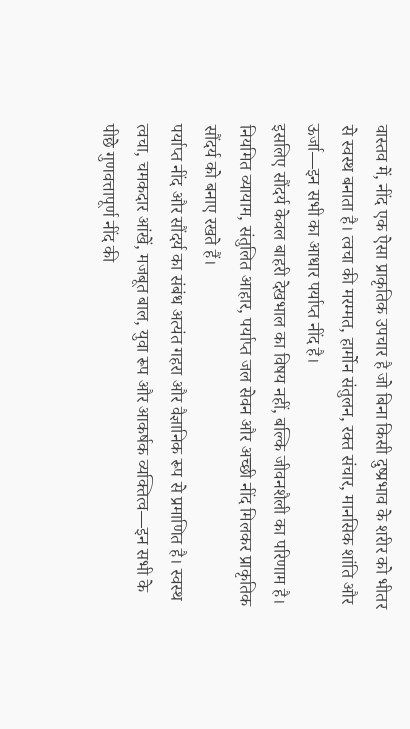वास्तव में, नींद एक ऐसा प्राकृतिक उपचार है जो बिना किसी दुष्प्रभाव के शरीर को भीतर से स्वस्थ बनाता है। त्वचा की मरम्मत, हार्मोन संतुलन, रक्त संचार, मानसिक शांति और ऊर्जा—इन सभी का आधार पर्याप्त नींद है।
इसलिए सौंदर्य केवल बाहरी देखभाल का विषय नहीं, बल्कि जीवनशैली का परिणाम है। नियमित व्यायाम, संतुलित आहार, पर्याप्त जल सेवन और अच्छी नींद मिलकर प्राकृतिक सौंदर्य को बनाए रखते हैं।
पर्याप्त नींद और सौंदर्य का संबंध अत्यंत गहरा और वैज्ञानिक रूप से प्रमाणित है। स्वस्थ त्वचा, चमकदार आंखें, मजबूत बाल, युवा रूप और आकर्षक व्यक्तित्व—इन सभी के पीछे गुणवत्तापूर्ण नींद की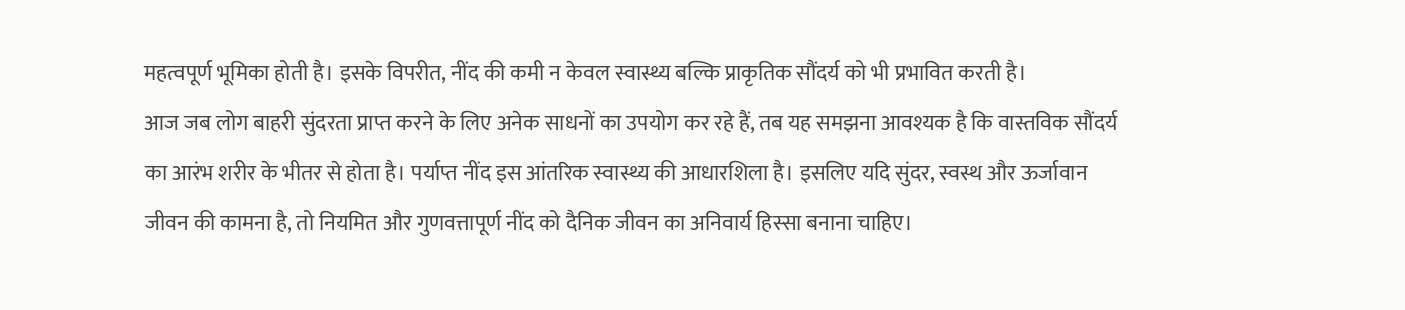महत्वपूर्ण भूमिका होती है। इसके विपरीत, नींद की कमी न केवल स्वास्थ्य बल्कि प्राकृतिक सौंदर्य को भी प्रभावित करती है।
आज जब लोग बाहरी सुंदरता प्राप्त करने के लिए अनेक साधनों का उपयोग कर रहे हैं, तब यह समझना आवश्यक है कि वास्तविक सौंदर्य का आरंभ शरीर के भीतर से होता है। पर्याप्त नींद इस आंतरिक स्वास्थ्य की आधारशिला है। इसलिए यदि सुंदर, स्वस्थ और ऊर्जावान जीवन की कामना है, तो नियमित और गुणवत्तापूर्ण नींद को दैनिक जीवन का अनिवार्य हिस्सा बनाना चाहिए।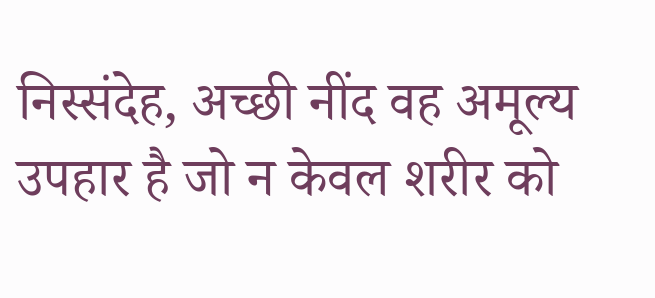निस्संदेह, अच्छी नींद वह अमूल्य उपहार है जो न केवल शरीर को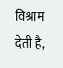विश्राम देती है,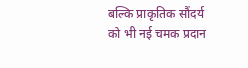बल्कि प्राकृतिक सौंदर्य को भी नई चमक प्रदान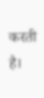करती है।